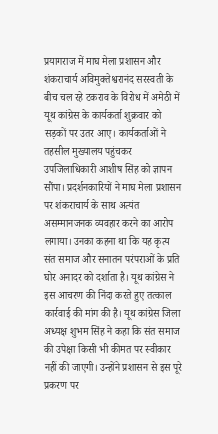प्रयागराज में माघ मेला प्रशासन और शंकराचार्य अविमुक्तेश्वरानंद सरस्वती के बीच चल रहे टकराव के विरोध में अमेठी में यूथ कांग्रेस के कार्यकर्ता शुक्रवार को सड़कों पर उतर आए। कार्यकर्ताओं ने तहसील मुख्यालय पहुंचकर उपजिलाधिकारी आशीष सिंह को ज्ञापन सौंपा। प्रदर्शनकारियों ने माघ मेला प्रशासन पर शंकराचार्य के साथ अत्यंत असम्मानजनक व्यवहार करने का आरोप लगाया। उनका कहना था कि यह कृत्य संत समाज और सनातन परंपराओं के प्रति घोर अनादर को दर्शाता है। यूथ कांग्रेस ने इस आचरण की निंदा करते हुए तत्काल कार्रवाई की मांग की है। यूथ कांग्रेस जिला अध्यक्ष शुभम सिंह ने कहा कि संत समाज की उपेक्षा किसी भी कीमत पर स्वीकार नहीं की जाएगी। उन्होंने प्रशासन से इस पूरे प्रकरण पर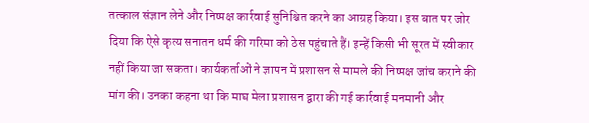तत्काल संज्ञान लेने और निष्पक्ष कार्रवाई सुनिश्चित करने का आग्रह किया। इस बात पर जोर दिया कि ऐसे कृत्य सनातन धर्म की गरिमा को ठेस पहुंचाते हैं। इन्हें किसी भी सूरत में स्वीकार नहीं किया जा सकता। कार्यकर्ताओं ने ज्ञापन में प्रशासन से मामले की निष्पक्ष जांच कराने की मांग की। उनका कहना था कि माघ मेला प्रशासन द्वारा की गई कार्रवाई मनमानी और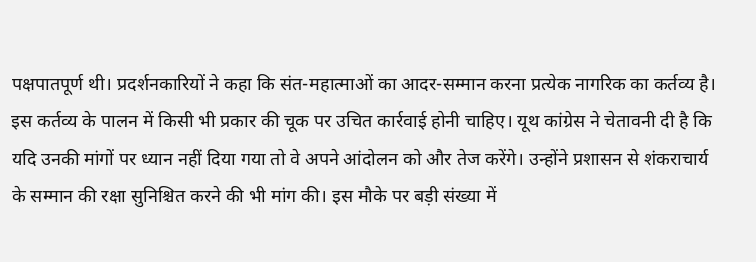पक्षपातपूर्ण थी। प्रदर्शनकारियों ने कहा कि संत-महात्माओं का आदर-सम्मान करना प्रत्येक नागरिक का कर्तव्य है। इस कर्तव्य के पालन में किसी भी प्रकार की चूक पर उचित कार्रवाई होनी चाहिए। यूथ कांग्रेस ने चेतावनी दी है कि यदि उनकी मांगों पर ध्यान नहीं दिया गया तो वे अपने आंदोलन को और तेज करेंगे। उन्होंने प्रशासन से शंकराचार्य के सम्मान की रक्षा सुनिश्चित करने की भी मांग की। इस मौके पर बड़ी संख्या में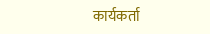कार्यकर्ता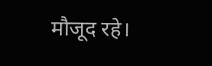मौजूद रहे।